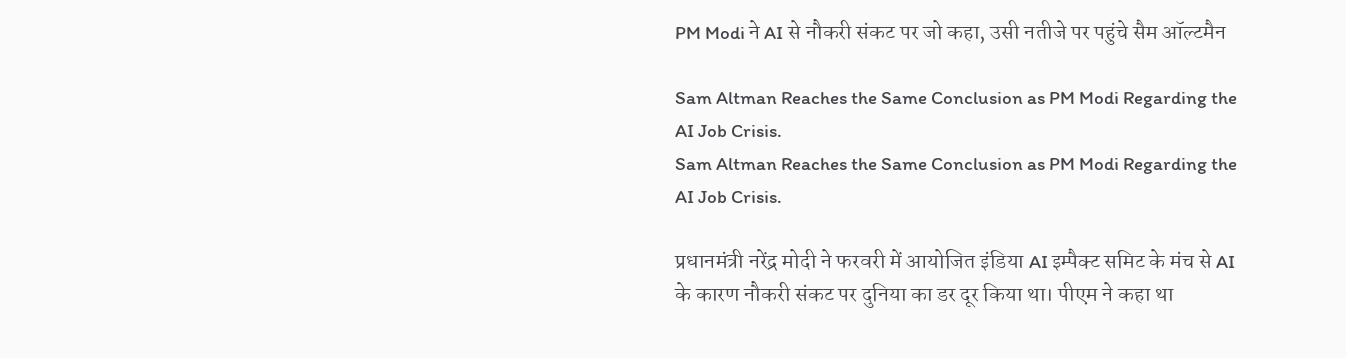PM Modi ने AI से नौकरी संकट पर जो कहा, उसी नतीजे पर पहुंचे सैम ऑल्टमैन

Sam Altman Reaches the Same Conclusion as PM Modi Regarding the AI Job Crisis.
Sam Altman Reaches the Same Conclusion as PM Modi Regarding the AI Job Crisis.

प्रधानमंत्री नरेंद्र मोदी ने फरवरी में आयोजित इंडिया AI इम्पैक्ट समिट के मंच से AI के कारण नौकरी संकट पर दुनिया का डर दूर किया था। पीएम ने कहा था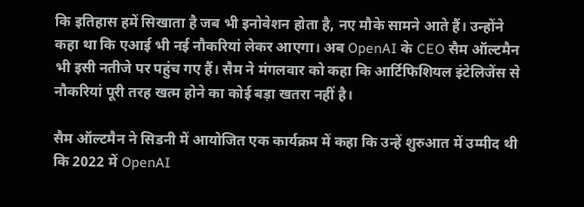कि इतिहास हमें सिखाता है जब भी इनोवेशन होता है, नए मौके सामने आते हैं। उन्होंने कहा था कि एआई भी नई नौकरियां लेकर आएगा। अब OpenAI के CEO सैम ऑल्टमैन भी इसी नतीजे पर पहुंच गए हैं। सैम ने मंगलवार को कहा कि आर्टिफिशियल इंटेलिजेंस से नौकरियां पूरी तरह खत्म होने का कोई बड़ा खतरा नहीं है।

सैम ऑल्टमैन ने सिडनी में आयोजित एक कार्यक्रम में कहा कि उन्हें शुरुआत में उम्मीद थी कि 2022 में OpenAI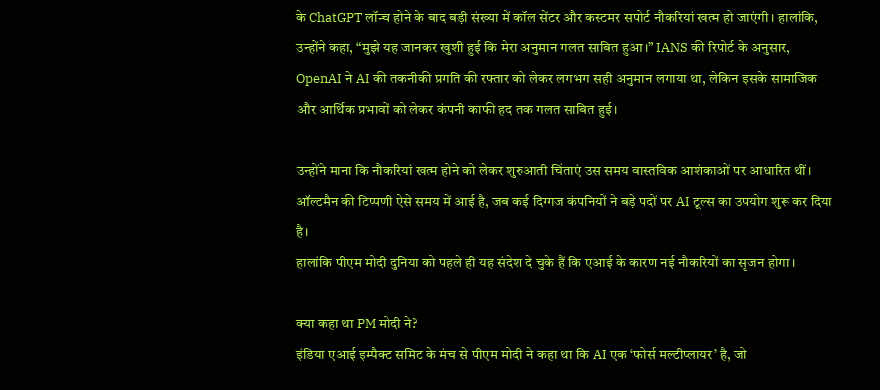के ChatGPT लॉन्च होने के बाद बड़ी संख्या में कॉल सेंटर और कस्टमर सपोर्ट नौकरियां खत्म हो जाएंगी। हालांकि, उन्होंने कहा, “मुझे यह जानकर खुशी हुई कि मेरा अनुमान गलत साबित हुआ।” IANS की रिपोर्ट के अनुसार, OpenAI ने AI की तकनीकी प्रगति की रफ्तार को लेकर लगभग सही अनुमान लगाया था, लेकिन इसके सामाजिक और आर्थिक प्रभावों को लेकर कंपनी काफी हद तक गलत साबित हुई।

उन्होंने माना कि नौकरियां खत्म होने को लेकर शुरुआती चिंताएं उस समय वास्तविक आशंकाओं पर आधारित थीं। ऑल्टमैन की टिप्पणी ऐसे समय में आई है, जब कई दिग्गज कंपनियों ने बड़े पदों पर AI टूल्स का उपयोग शुरू कर दिया है।
हालांकि पीएम मोदी दुनिया को पहले ही यह संदेश दे चुके हैं कि एआई के कारण नई नौकरियों का सृजन होगा।

क्या कहा था PM मोदी ने?
इंडिया एआई इम्पैक्ट समिट के मंच से पीएम मोदी ने कहा था कि AI एक ‘फोर्स मल्टीप्लायर’ है, जो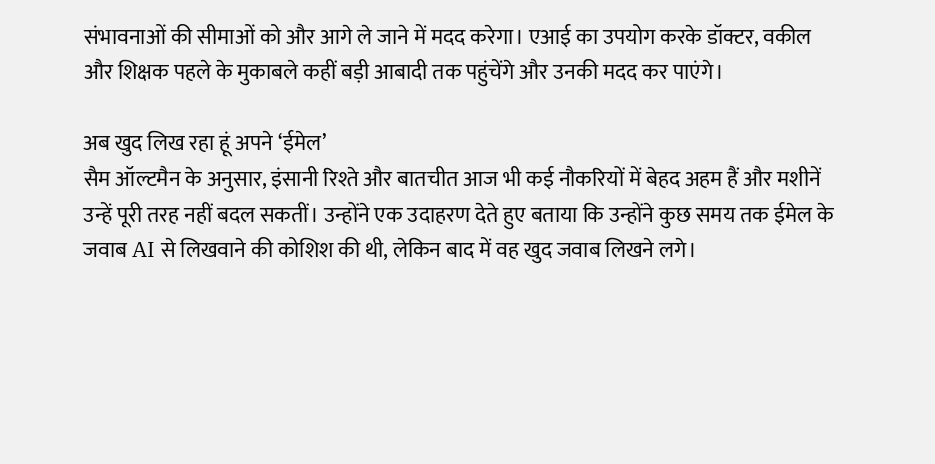संभावनाओं की सीमाओं को और आगे ले जाने में मदद करेगा। एआई का उपयोग करके डॉक्टर, वकील और शिक्षक पहले के मुकाबले कहीं बड़ी आबादी तक पहुंचेंगे और उनकी मदद कर पाएंगे।

अब खुद लिख रहा हूं अपने ‘ईमेल’
सैम ऑल्टमैन के अनुसार, इंसानी रिश्ते और बातचीत आज भी कई नौकरियों में बेहद अहम हैं और मशीनें उन्हें पूरी तरह नहीं बदल सकतीं। उन्होंने एक उदाहरण देते हुए बताया कि उन्होंने कुछ समय तक ईमेल के जवाब AI से लिखवाने की कोशिश की थी, लेकिन बाद में वह खुद जवाब लिखने लगे।